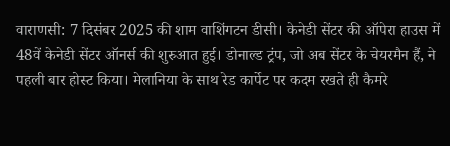वाराणसी: 7 दिसंबर 2025 की शाम वाशिंगटन डीसी। केनेडी सेंटर की ऑपेरा हाउस में 48वें केनेडी सेंटर ऑनर्स की शुरुआत हुई। डोनाल्ड ट्रंप, जो अब सेंटर के चेयरमैन हैं, ने पहली बार होस्ट किया। मेलानिया के साथ रेड कार्पेट पर कदम रखते ही कैमरे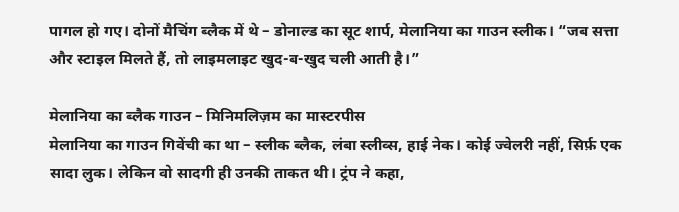पागल हो गए। दोनों मैचिंग ब्लैक में थे – डोनाल्ड का सूट शार्प, मेलानिया का गाउन स्लीक। “जब सत्ता और स्टाइल मिलते हैं, तो लाइमलाइट खुद-ब-खुद चली आती है।”

मेलानिया का ब्लैक गाउन – मिनिमलिज़म का मास्टरपीस
मेलानिया का गाउन गिवेंची का था – स्लीक ब्लैक, लंबा स्लीव्स, हाई नेक। कोई ज्वेलरी नहीं, सिर्फ़ एक सादा लुक। लेकिन वो सादगी ही उनकी ताकत थी। ट्रंप ने कहा,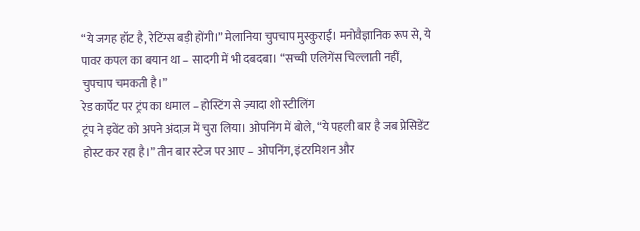“ये जगह हॉट है, रेटिंग्स बड़ी होंगी।” मेलानिया चुपचाप मुस्कुराईं। मनोवैज्ञानिक रूप से, ये पावर कपल का बयान था – सादगी में भी दबदबा। “सच्ची एलिगेंस चिल्लाती नहीं, चुपचाप चमकती है।”
रेड कार्पेट पर ट्रंप का धमाल – होस्टिंग से ज़्यादा शो स्टीलिंग
ट्रंप ने इवेंट को अपने अंदाज़ में चुरा लिया। ओपनिंग में बोले, “ये पहली बार है जब प्रेसिडेंट होस्ट कर रहा है।” तीन बार स्टेज पर आए – ओपनिंग, इंटरमिशन और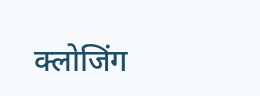क्लोजिंग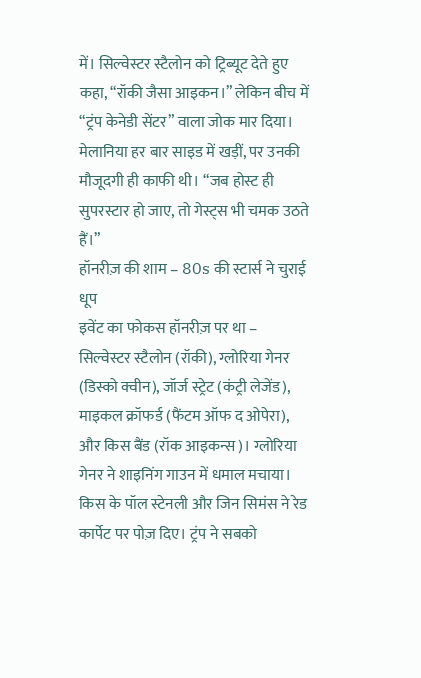में। सिल्वेस्टर स्टैलोन को ट्रिब्यूट देते हुए कहा, “रॉकी जैसा आइकन।” लेकिन बीच में “ट्रंप केनेडी सेंटर” वाला जोक मार दिया। मेलानिया हर बार साइड में खड़ीं, पर उनकी मौजूदगी ही काफी थी। “जब होस्ट ही सुपरस्टार हो जाए, तो गेस्ट्स भी चमक उठते हैं।”
हॉनरीज़ की शाम – 80s की स्टार्स ने चुराई धूप
इवेंट का फोकस हॉनरीज़ पर था – सिल्वेस्टर स्टैलोन (रॉकी), ग्लोरिया गेनर (डिस्को क्वीन), जॉर्ज स्ट्रेट (कंट्री लेजेंड), माइकल क्रॉफर्ड (फैंटम ऑफ द ओपेरा), और किस बैंड (रॉक आइकन्स)। ग्लोरिया गेनर ने शाइनिंग गाउन में धमाल मचाया। किस के पॉल स्टेनली और जिन सिमंस ने रेड कार्पेट पर पोज़ दिए। ट्रंप ने सबको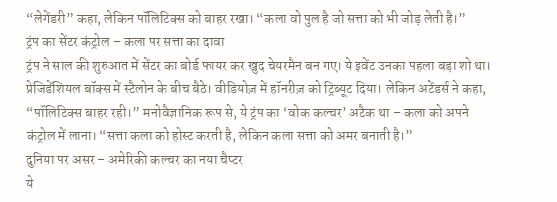“लेगेंडरी” कहा, लेकिन पॉलिटिक्स को बाहर रखा। “कला वो पुल है जो सत्ता को भी जोड़ लेती है।”
ट्रंप का सेंटर कंट्रोल – कला पर सत्ता का दावा
ट्रंप ने साल की शुरुआत में सेंटर का बोर्ड फायर कर खुद चेयरमैन बन गए। ये इवेंट उनका पहला बड़ा शो था। प्रेजिडेंशियल बॉक्स में स्टैलोन के बीच बैठे। वीडियोज़ में हॉनरीज़ को ट्रिब्यूट दिया। लेकिन अटेंडर्स ने कहा, “पॉलिटिक्स बाहर रही।” मनोवैज्ञानिक रूप से, ये ट्रंप का ‘वोक कल्चर’ अटैक था – कला को अपने कंट्रोल में लाना। “सत्ता कला को होस्ट करती है, लेकिन कला सत्ता को अमर बनाती है।”
दुनिया पर असर – अमेरिकी कल्चर का नया चैप्टर
ये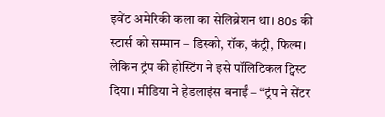इवेंट अमेरिकी कला का सेलिब्रेशन था। 80s की स्टार्स को सम्मान – डिस्को, रॉक, कंट्री, फिल्म। लेकिन ट्रंप की होस्टिंग ने इसे पॉलिटिकल ट्विस्ट दिया। मीडिया ने हेडलाइंस बनाईं – “ट्रंप ने सेंटर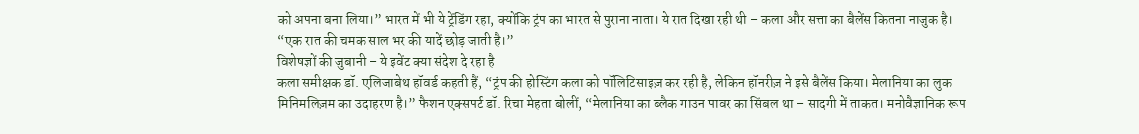को अपना बना लिया।” भारत में भी ये ट्रेंडिंग रहा, क्योंकि ट्रंप का भारत से पुराना नाता। ये रात दिखा रही थी – कला और सत्ता का बैलेंस कितना नाजुक है। “एक रात की चमक साल भर की यादें छोड़ जाती है।”
विशेषज्ञों की जुबानी – ये इवेंट क्या संदेश दे रहा है
कला समीक्षक डॉ. एलिजाबेथ हॉवर्ड कहती हैं, “ट्रंप की होस्टिंग कला को पॉलिटिसाइज़ कर रही है, लेकिन हॉनरीज़ ने इसे बैलेंस किया। मेलानिया का लुक मिनिमलिज़म का उदाहरण है।” फैशन एक्सपर्ट डॉ. रिचा मेहता बोलीं, “मेलानिया का ब्लैक गाउन पावर का सिंबल था – सादगी में ताकत। मनोवैज्ञानिक रूप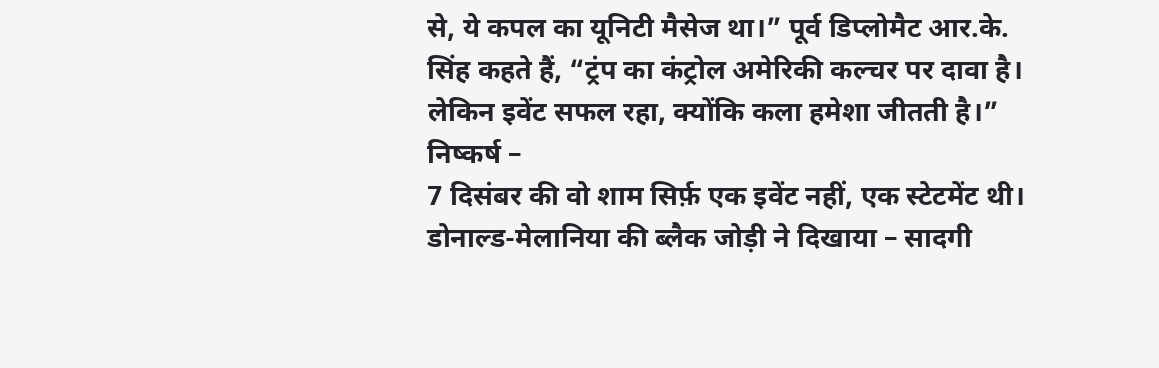से, ये कपल का यूनिटी मैसेज था।” पूर्व डिप्लोमैट आर.के. सिंह कहते हैं, “ट्रंप का कंट्रोल अमेरिकी कल्चर पर दावा है। लेकिन इवेंट सफल रहा, क्योंकि कला हमेशा जीतती है।”
निष्कर्ष –
7 दिसंबर की वो शाम सिर्फ़ एक इवेंट नहीं, एक स्टेटमेंट थी। डोनाल्ड-मेलानिया की ब्लैक जोड़ी ने दिखाया – सादगी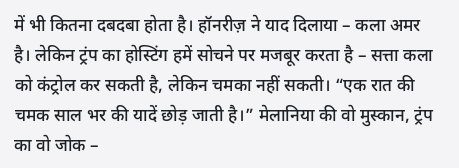में भी कितना दबदबा होता है। हॉनरीज़ ने याद दिलाया – कला अमर है। लेकिन ट्रंप का होस्टिंग हमें सोचने पर मजबूर करता है – सत्ता कला को कंट्रोल कर सकती है, लेकिन चमका नहीं सकती। “एक रात की चमक साल भर की यादें छोड़ जाती है।” मेलानिया की वो मुस्कान, ट्रंप का वो जोक –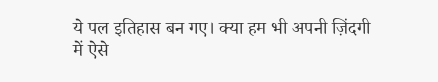ये पल इतिहास बन गए। क्या हम भी अपनी ज़िंदगी में ऐसे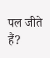पल जीते हैं?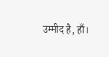उम्मीद है, हाँ।